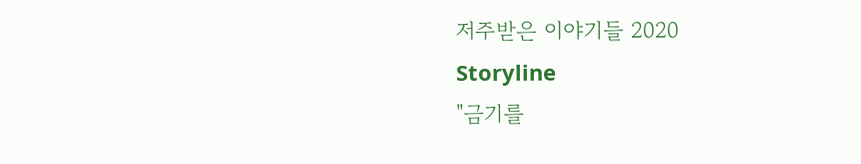저주받은 이야기들 2020
Storyline
"금기를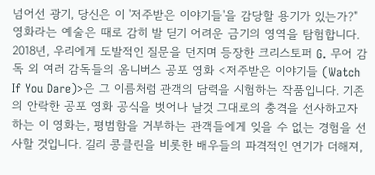넘어선 광기, 당신은 이 '저주받은 이야기들'을 감당할 용기가 있는가?"
영화라는 예술은 때로 감히 발 딛기 어려운 금기의 영역을 탐험합니다. 2018년, 우리에게 도발적인 질문을 던지며 등장한 크리스토퍼 G. 무어 감독 외 여러 감독들의 옴니버스 공포 영화 <저주받은 이야기들 (Watch If You Dare)>은 그 이름처럼 관객의 담력을 시험하는 작품입니다. 기존의 안락한 공포 영화 공식을 벗어나 날것 그대로의 충격을 선사하고자 하는 이 영화는, 평범함을 거부하는 관객들에게 잊을 수 없는 경험을 선사할 것입니다. 길리 콩클린을 비롯한 배우들의 파격적인 연기가 더해져,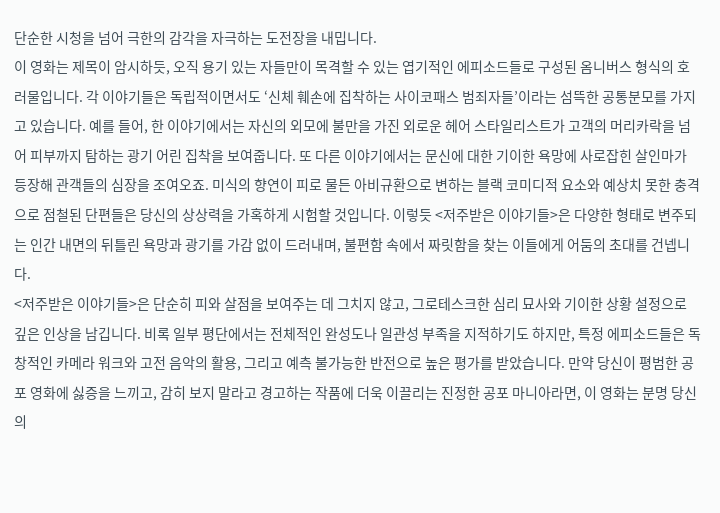단순한 시청을 넘어 극한의 감각을 자극하는 도전장을 내밉니다.
이 영화는 제목이 암시하듯, 오직 용기 있는 자들만이 목격할 수 있는 엽기적인 에피소드들로 구성된 옴니버스 형식의 호러물입니다. 각 이야기들은 독립적이면서도 ‘신체 훼손에 집착하는 사이코패스 범죄자들’이라는 섬뜩한 공통분모를 가지고 있습니다. 예를 들어, 한 이야기에서는 자신의 외모에 불만을 가진 외로운 헤어 스타일리스트가 고객의 머리카락을 넘어 피부까지 탐하는 광기 어린 집착을 보여줍니다. 또 다른 이야기에서는 문신에 대한 기이한 욕망에 사로잡힌 살인마가 등장해 관객들의 심장을 조여오죠. 미식의 향연이 피로 물든 아비규환으로 변하는 블랙 코미디적 요소와 예상치 못한 충격으로 점철된 단편들은 당신의 상상력을 가혹하게 시험할 것입니다. 이렇듯 <저주받은 이야기들>은 다양한 형태로 변주되는 인간 내면의 뒤틀린 욕망과 광기를 가감 없이 드러내며, 불편함 속에서 짜릿함을 찾는 이들에게 어둠의 초대를 건넵니다.
<저주받은 이야기들>은 단순히 피와 살점을 보여주는 데 그치지 않고, 그로테스크한 심리 묘사와 기이한 상황 설정으로 깊은 인상을 남깁니다. 비록 일부 평단에서는 전체적인 완성도나 일관성 부족을 지적하기도 하지만, 특정 에피소드들은 독창적인 카메라 워크와 고전 음악의 활용, 그리고 예측 불가능한 반전으로 높은 평가를 받았습니다. 만약 당신이 평범한 공포 영화에 싫증을 느끼고, 감히 보지 말라고 경고하는 작품에 더욱 이끌리는 진정한 공포 마니아라면, 이 영화는 분명 당신의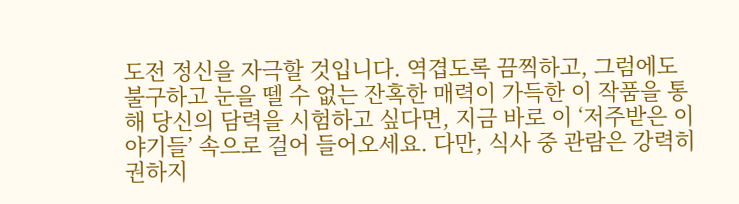도전 정신을 자극할 것입니다. 역겹도록 끔찍하고, 그럼에도 불구하고 눈을 뗄 수 없는 잔혹한 매력이 가득한 이 작품을 통해 당신의 담력을 시험하고 싶다면, 지금 바로 이 ‘저주받은 이야기들’ 속으로 걸어 들어오세요. 다만, 식사 중 관람은 강력히 권하지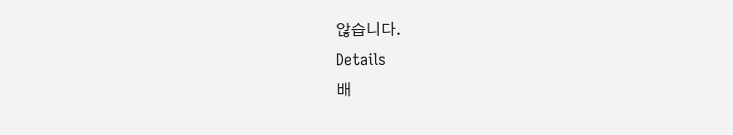않습니다.
Details
배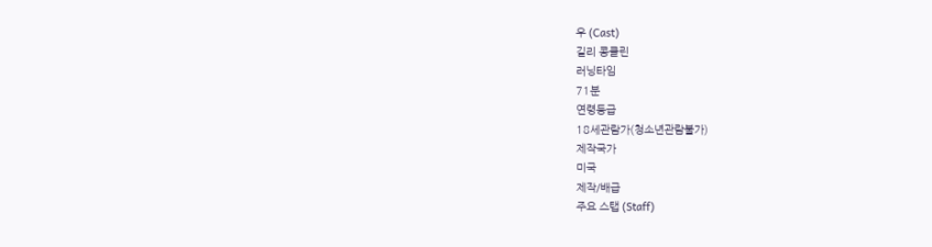우 (Cast)
길리 콩클린
러닝타임
71분
연령등급
18세관람가(청소년관람불가)
제작국가
미국
제작/배급
주요 스탭 (Staff)